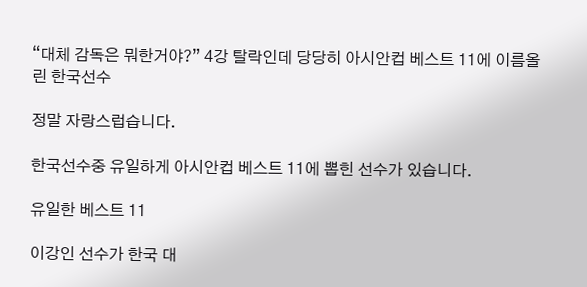“대체 감독은 뭐한거야?” 4강 탈락인데 당당히 아시안컵 베스트 11에 이름올린 한국선수

정말 자랑스럽습니다.

한국선수중 유일하게 아시안컵 베스트 11에 뽑힌 선수가 있습니다.

유일한 베스트 11

이강인 선수가 한국 대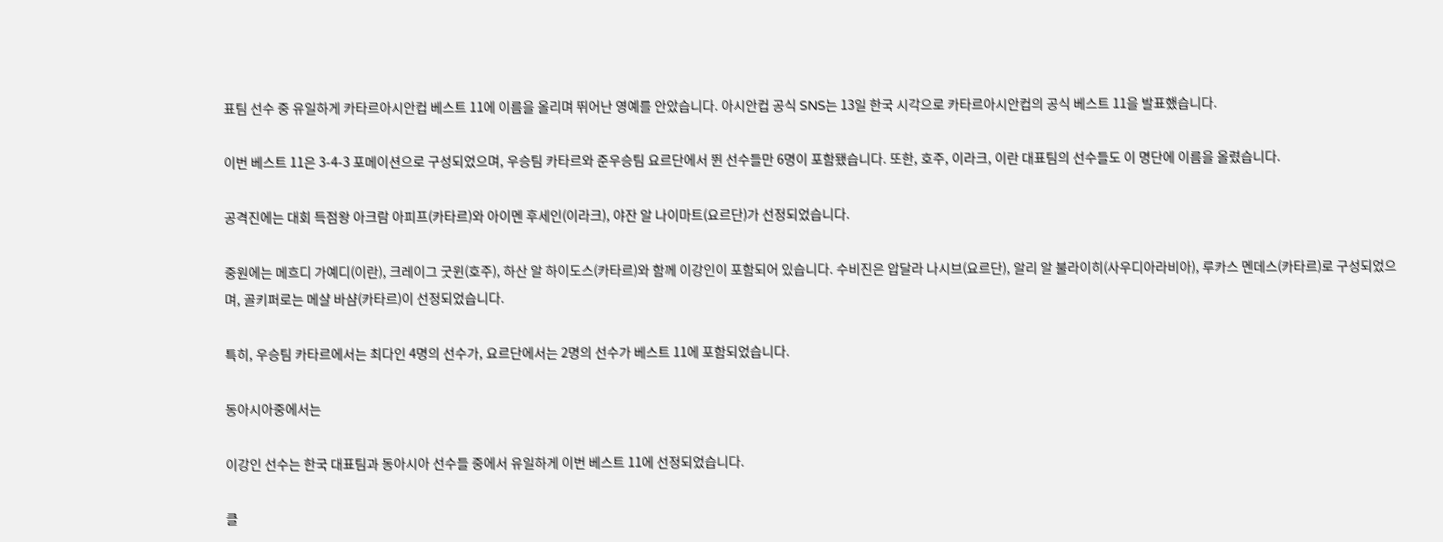표팀 선수 중 유일하게 카타르아시안컵 베스트 11에 이름을 올리며 뛰어난 영예를 안았습니다. 아시안컵 공식 SNS는 13일 한국 시각으로 카타르아시안컵의 공식 베스트 11을 발표했습니다.

이번 베스트 11은 3-4-3 포메이션으로 구성되었으며, 우승팀 카타르와 준우승팀 요르단에서 뛴 선수들만 6명이 포함됐습니다. 또한, 호주, 이라크, 이란 대표팀의 선수들도 이 명단에 이름을 올렸습니다.

공격진에는 대회 득점왕 아크람 아피프(카타르)와 아이멘 후세인(이라크), 야잔 알 나이마트(요르단)가 선정되었습니다.

중원에는 메흐디 가예디(이란), 크레이그 굿윈(호주), 하산 알 하이도스(카타르)와 함께 이강인이 포함되어 있습니다. 수비진은 압달라 나시브(요르단), 알리 알 불라이히(사우디아라비아), 루카스 멘데스(카타르)로 구성되었으며, 골키퍼로는 메샬 바샴(카타르)이 선정되었습니다.

특히, 우승팀 카타르에서는 최다인 4명의 선수가, 요르단에서는 2명의 선수가 베스트 11에 포함되었습니다.

동아시아중에서는

이강인 선수는 한국 대표팀과 동아시아 선수들 중에서 유일하게 이번 베스트 11에 선정되었습니다.

클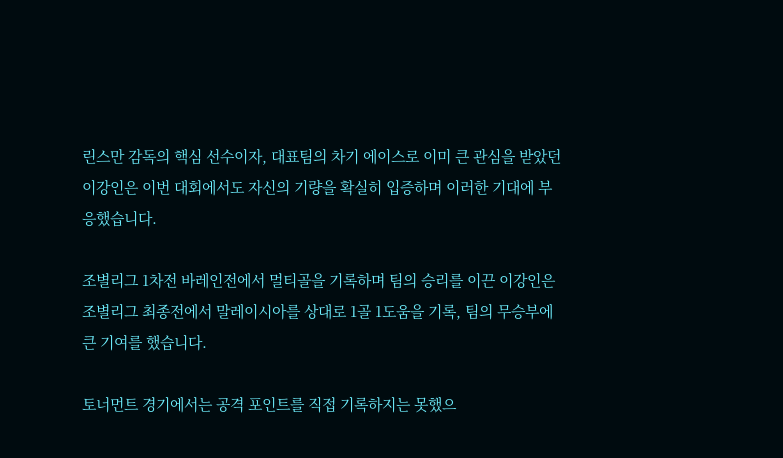린스만 감독의 핵심 선수이자, 대표팀의 차기 에이스로 이미 큰 관심을 받았던 이강인은 이번 대회에서도 자신의 기량을 확실히 입증하며 이러한 기대에 부응했습니다.

조별리그 1차전 바레인전에서 멀티골을 기록하며 팀의 승리를 이끈 이강인은 조별리그 최종전에서 말레이시아를 상대로 1골 1도움을 기록, 팀의 무승부에 큰 기여를 했습니다.

토너먼트 경기에서는 공격 포인트를 직접 기록하지는 못했으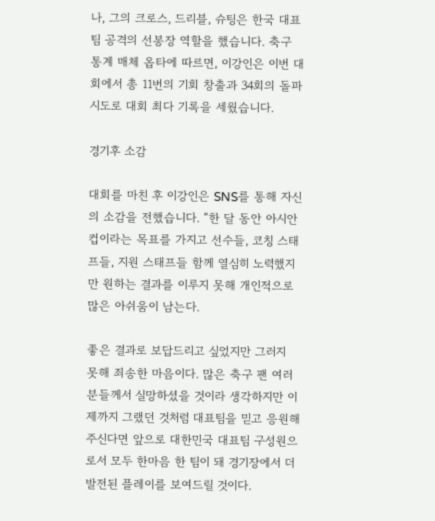나, 그의 크로스, 드리블, 슈팅은 한국 대표팀 공격의 선봉장 역할을 했습니다. 축구 통계 매체 옵타에 따르면, 이강인은 이번 대회에서 총 11번의 기회 창출과 34회의 돌파 시도로 대회 최다 기록을 세웠습니다.

경기후 소감

대회를 마친 후 이강인은 SNS를 통해 자신의 소감을 전했습니다. “한 달 동안 아시안컵이라는 목표를 가지고 선수들, 코칭 스태프들, 지원 스태프들 함께 열심히 노력했지만 원하는 결과를 이루지 못해 개인적으로 많은 아쉬움이 남는다.

좋은 결과로 보답드리고 싶었지만 그러지 못해 죄송한 마음이다. 많은 축구 팬 여러분들께서 실망하셨을 것이라 생각하지만 이제까지 그랬던 것처럼 대표팀을 믿고 응원해주신다면 앞으로 대한민국 대표팀 구성원으로서 모두 한마음 한 팀이 돼 경기장에서 더 발전된 플레이를 보여드릴 것이다.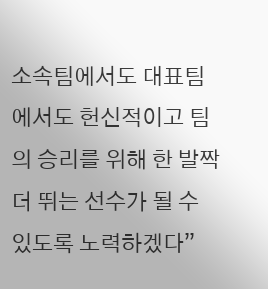소속팀에서도 대표팀에서도 헌신적이고 팀의 승리를 위해 한 발짝 더 뛰는 선수가 될 수 있도록 노력하겠다”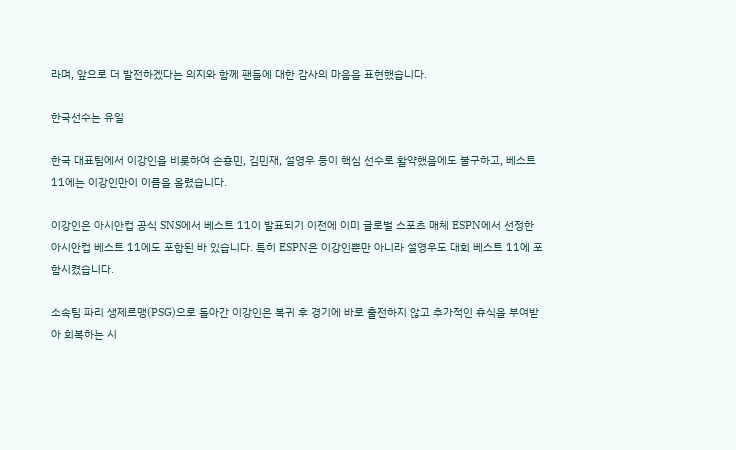라며, 앞으로 더 발전하겠다는 의지와 함께 팬들에 대한 감사의 마음을 표현했습니다.

한국선수는 유일

한국 대표팀에서 이강인을 비롯하여 손흥민, 김민재, 설영우 등이 핵심 선수로 활약했음에도 불구하고, 베스트 11에는 이강인만이 이름을 올렸습니다.

이강인은 아시안컵 공식 SNS에서 베스트 11이 발표되기 이전에 이미 글로벌 스포츠 매체 ESPN에서 선정한 아시안컵 베스트 11에도 포함된 바 있습니다. 특히 ESPN은 이강인뿐만 아니라 설영우도 대회 베스트 11에 포함시켰습니다.

소속팀 파리 생제르맹(PSG)으로 돌아간 이강인은 복귀 후 경기에 바로 출전하지 않고 추가적인 휴식을 부여받아 회복하는 시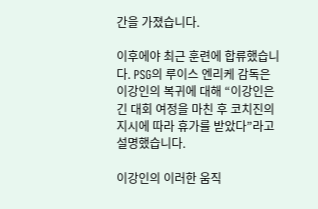간을 가졌습니다.

이후에야 최근 훈련에 합류했습니다. PSG의 루이스 엔리케 감독은 이강인의 복귀에 대해 “이강인은 긴 대회 여정을 마친 후 코치진의 지시에 따라 휴가를 받았다”라고 설명했습니다.

이강인의 이러한 움직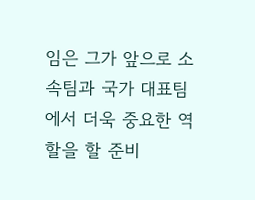임은 그가 앞으로 소속팀과 국가 대표팀에서 더욱 중요한 역할을 할 준비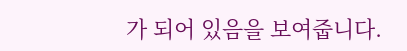가 되어 있음을 보여줍니다.